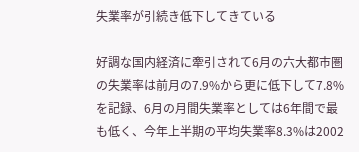失業率が引続き低下してきている

好調な国内経済に牽引されて6月の六大都市圏の失業率は前月の7.9%から更に低下して7.8%を記録、6月の月間失業率としては6年間で最も低く、今年上半期の平均失業率8.3%は2002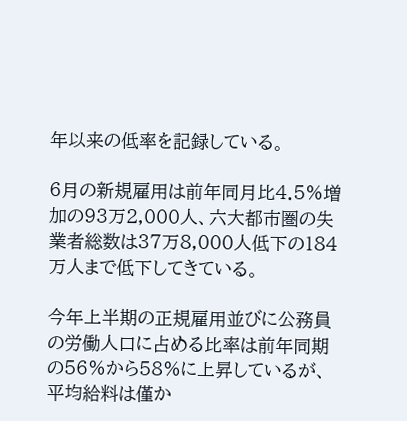年以来の低率を記録している。

6月の新規雇用は前年同月比4.5%増加の93万2,000人、六大都市圏の失業者総数は37万8,000人低下の184万人まで低下してきている。

今年上半期の正規雇用並びに公務員の労働人口に占める比率は前年同期の56%から58%に上昇しているが、平均給料は僅か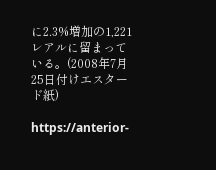に2.3%増加の1,221レアルに留まっている。(2008年7月25日付けエスタード紙)

https://anterior-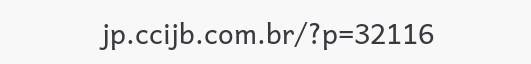jp.ccijb.com.br/?p=32116